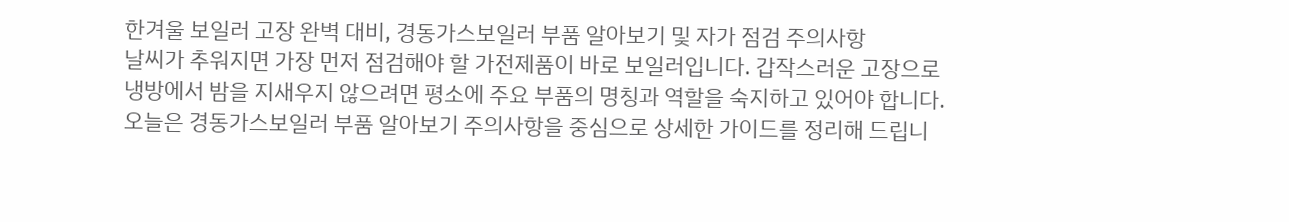한겨울 보일러 고장 완벽 대비, 경동가스보일러 부품 알아보기 및 자가 점검 주의사항
날씨가 추워지면 가장 먼저 점검해야 할 가전제품이 바로 보일러입니다. 갑작스러운 고장으로 냉방에서 밤을 지새우지 않으려면 평소에 주요 부품의 명칭과 역할을 숙지하고 있어야 합니다. 오늘은 경동가스보일러 부품 알아보기 주의사항을 중심으로 상세한 가이드를 정리해 드립니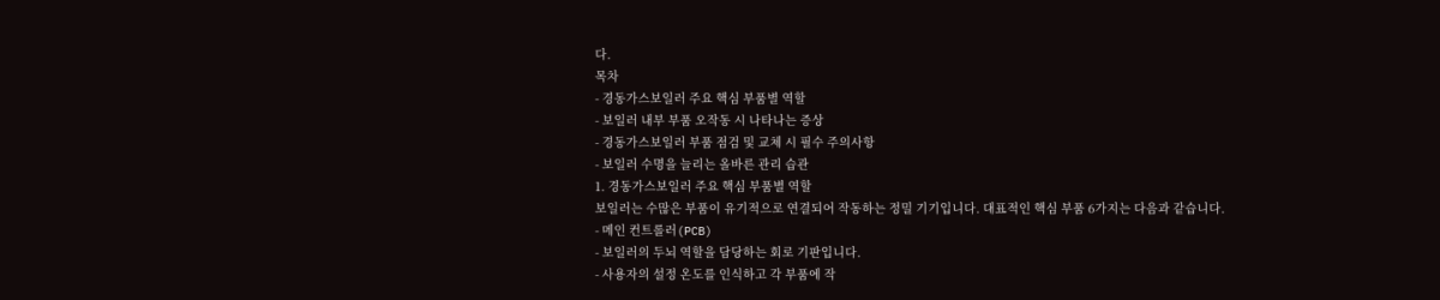다.
목차
- 경동가스보일러 주요 핵심 부품별 역할
- 보일러 내부 부품 오작동 시 나타나는 증상
- 경동가스보일러 부품 점검 및 교체 시 필수 주의사항
- 보일러 수명을 늘리는 올바른 관리 습관
1. 경동가스보일러 주요 핵심 부품별 역할
보일러는 수많은 부품이 유기적으로 연결되어 작동하는 정밀 기기입니다. 대표적인 핵심 부품 6가지는 다음과 같습니다.
- 메인 컨트롤러(PCB)
- 보일러의 두뇌 역할을 담당하는 회로 기판입니다.
- 사용자의 설정 온도를 인식하고 각 부품에 작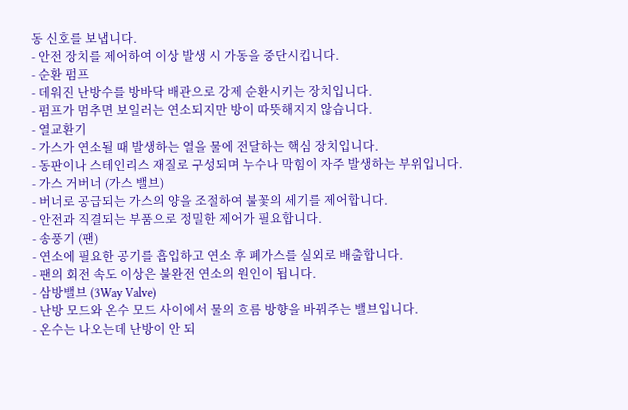동 신호를 보냅니다.
- 안전 장치를 제어하여 이상 발생 시 가동을 중단시킵니다.
- 순환 펌프
- 데워진 난방수를 방바닥 배관으로 강제 순환시키는 장치입니다.
- 펌프가 멈추면 보일러는 연소되지만 방이 따뜻해지지 않습니다.
- 열교환기
- 가스가 연소될 때 발생하는 열을 물에 전달하는 핵심 장치입니다.
- 동판이나 스테인리스 재질로 구성되며 누수나 막힘이 자주 발생하는 부위입니다.
- 가스 거버너 (가스 밸브)
- 버너로 공급되는 가스의 양을 조절하여 불꽃의 세기를 제어합니다.
- 안전과 직결되는 부품으로 정밀한 제어가 필요합니다.
- 송풍기 (팬)
- 연소에 필요한 공기를 흡입하고 연소 후 폐가스를 실외로 배출합니다.
- 팬의 회전 속도 이상은 불완전 연소의 원인이 됩니다.
- 삼방밸브 (3Way Valve)
- 난방 모드와 온수 모드 사이에서 물의 흐름 방향을 바꿔주는 밸브입니다.
- 온수는 나오는데 난방이 안 되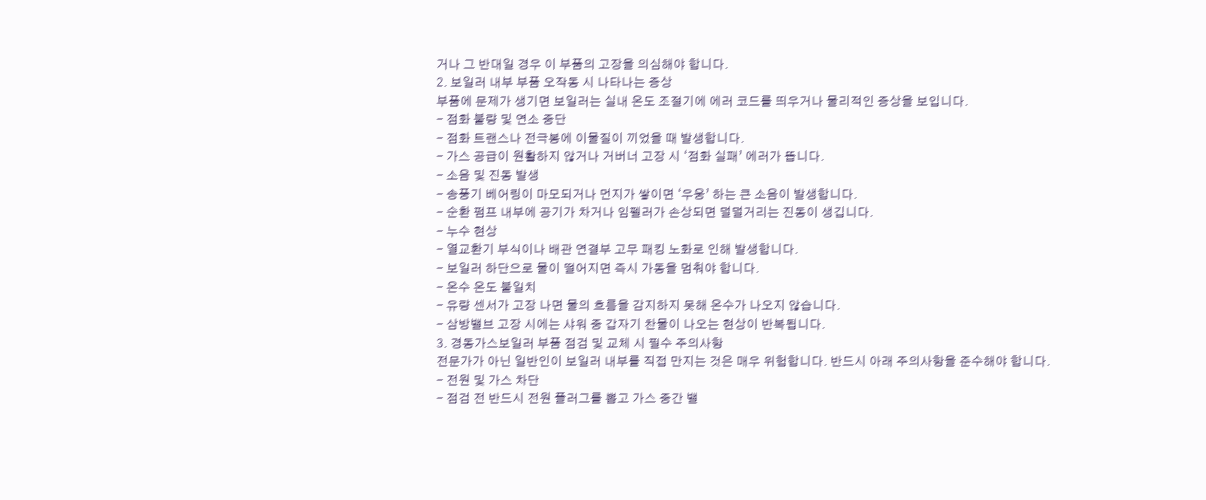거나 그 반대일 경우 이 부품의 고장을 의심해야 합니다.
2. 보일러 내부 부품 오작동 시 나타나는 증상
부품에 문제가 생기면 보일러는 실내 온도 조절기에 에러 코드를 띄우거나 물리적인 증상을 보입니다.
- 점화 불량 및 연소 중단
- 점화 트랜스나 전극봉에 이물질이 끼었을 때 발생합니다.
- 가스 공급이 원활하지 않거나 거버너 고장 시 ‘점화 실패’ 에러가 뜹니다.
- 소음 및 진동 발생
- 송풍기 베어링이 마모되거나 먼지가 쌓이면 ‘우웅’ 하는 큰 소음이 발생합니다.
- 순환 펌프 내부에 공기가 차거나 임펠러가 손상되면 덜덜거리는 진동이 생깁니다.
- 누수 현상
- 열교환기 부식이나 배관 연결부 고무 패킹 노화로 인해 발생합니다.
- 보일러 하단으로 물이 떨어지면 즉시 가동을 멈춰야 합니다.
- 온수 온도 불일치
- 유량 센서가 고장 나면 물의 흐름을 감지하지 못해 온수가 나오지 않습니다.
- 삼방밸브 고장 시에는 샤워 중 갑자기 찬물이 나오는 현상이 반복됩니다.
3. 경동가스보일러 부품 점검 및 교체 시 필수 주의사항
전문가가 아닌 일반인이 보일러 내부를 직접 만지는 것은 매우 위험합니다. 반드시 아래 주의사항을 준수해야 합니다.
- 전원 및 가스 차단
- 점검 전 반드시 전원 플러그를 뽑고 가스 중간 밸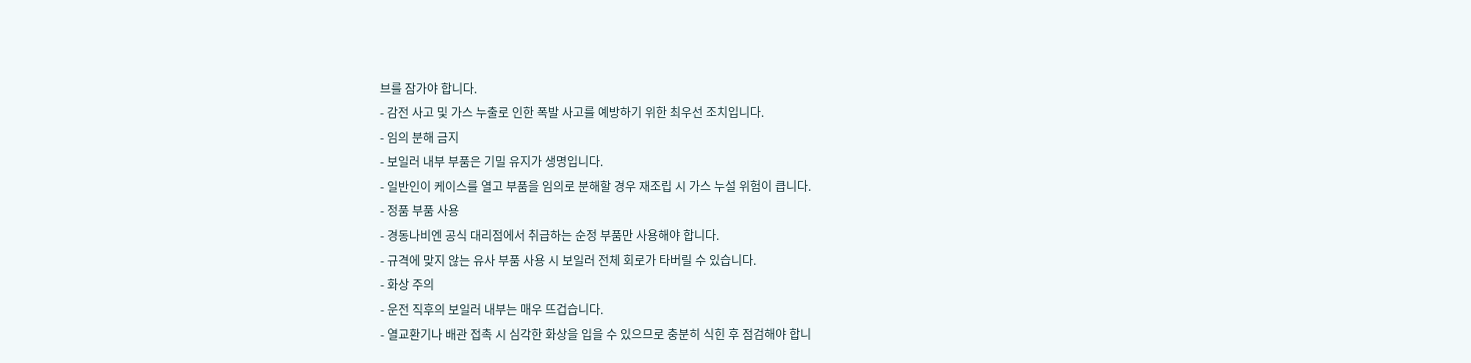브를 잠가야 합니다.
- 감전 사고 및 가스 누출로 인한 폭발 사고를 예방하기 위한 최우선 조치입니다.
- 임의 분해 금지
- 보일러 내부 부품은 기밀 유지가 생명입니다.
- 일반인이 케이스를 열고 부품을 임의로 분해할 경우 재조립 시 가스 누설 위험이 큽니다.
- 정품 부품 사용
- 경동나비엔 공식 대리점에서 취급하는 순정 부품만 사용해야 합니다.
- 규격에 맞지 않는 유사 부품 사용 시 보일러 전체 회로가 타버릴 수 있습니다.
- 화상 주의
- 운전 직후의 보일러 내부는 매우 뜨겁습니다.
- 열교환기나 배관 접촉 시 심각한 화상을 입을 수 있으므로 충분히 식힌 후 점검해야 합니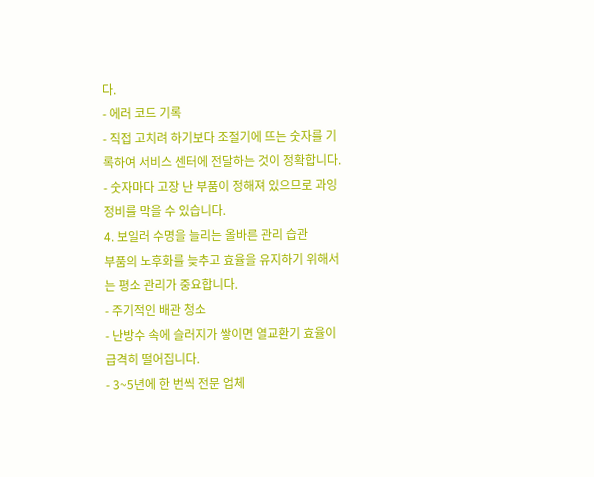다.
- 에러 코드 기록
- 직접 고치려 하기보다 조절기에 뜨는 숫자를 기록하여 서비스 센터에 전달하는 것이 정확합니다.
- 숫자마다 고장 난 부품이 정해져 있으므로 과잉 정비를 막을 수 있습니다.
4. 보일러 수명을 늘리는 올바른 관리 습관
부품의 노후화를 늦추고 효율을 유지하기 위해서는 평소 관리가 중요합니다.
- 주기적인 배관 청소
- 난방수 속에 슬러지가 쌓이면 열교환기 효율이 급격히 떨어집니다.
- 3~5년에 한 번씩 전문 업체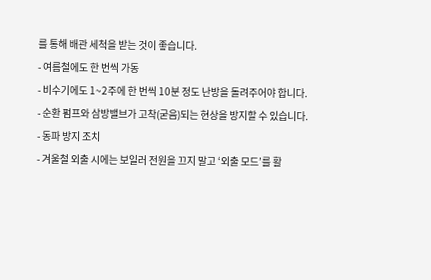를 통해 배관 세척을 받는 것이 좋습니다.
- 여름철에도 한 번씩 가동
- 비수기에도 1~2주에 한 번씩 10분 정도 난방을 돌려주어야 합니다.
- 순환 펌프와 삼방밸브가 고착(굳음)되는 현상을 방지할 수 있습니다.
- 동파 방지 조치
- 겨울철 외출 시에는 보일러 전원을 끄지 말고 ‘외출 모드’를 활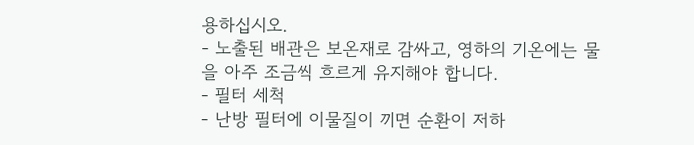용하십시오.
- 노출된 배관은 보온재로 감싸고, 영하의 기온에는 물을 아주 조금씩 흐르게 유지해야 합니다.
- 필터 세척
- 난방 필터에 이물질이 끼면 순환이 저하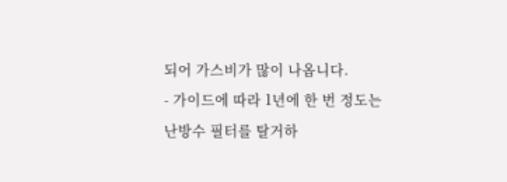되어 가스비가 많이 나옵니다.
- 가이드에 따라 1년에 한 번 정도는 난방수 필터를 탈거하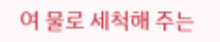여 물로 세척해 주는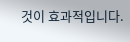것이 효과적입니다.